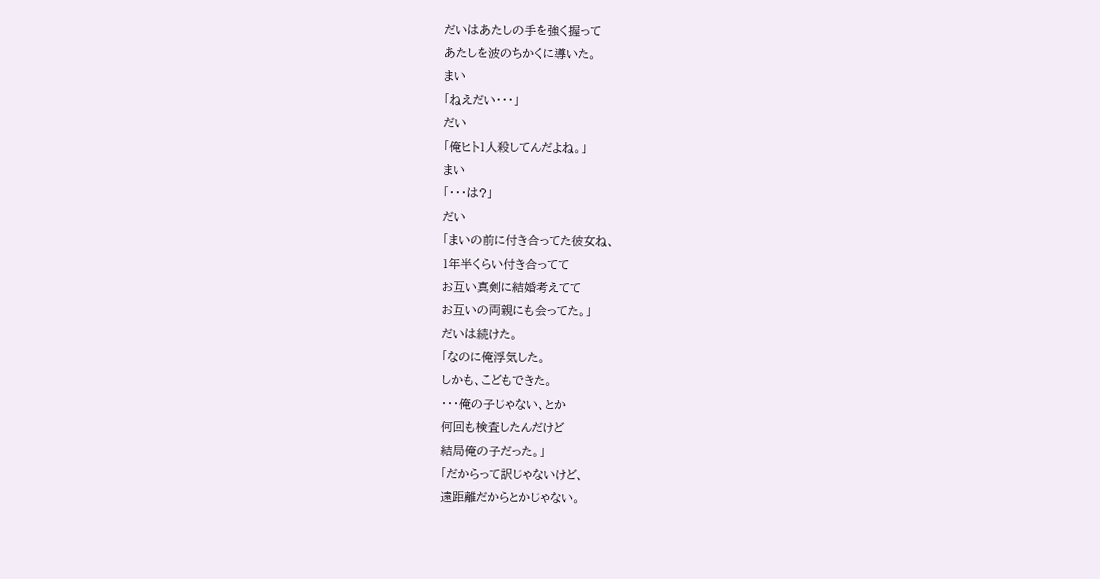だいはあたしの手を強く握って
あたしを波のちかくに導いた。
まい
「ねえだい・・・」
だい
「俺ヒト1人殺してんだよね。」
まい
「・・・は?」
だい
「まいの前に付き合ってた彼女ね、
1年半くらい付き合ってて
お互い真剣に結婚考えてて
お互いの両親にも会ってた。」
だいは続けた。
「なのに俺浮気した。
しかも、こどもできた。
・・・俺の子じゃない、とか
何回も検査したんだけど
結局俺の子だった。」
「だからって訳じゃないけど、
遠距離だからとかじゃない。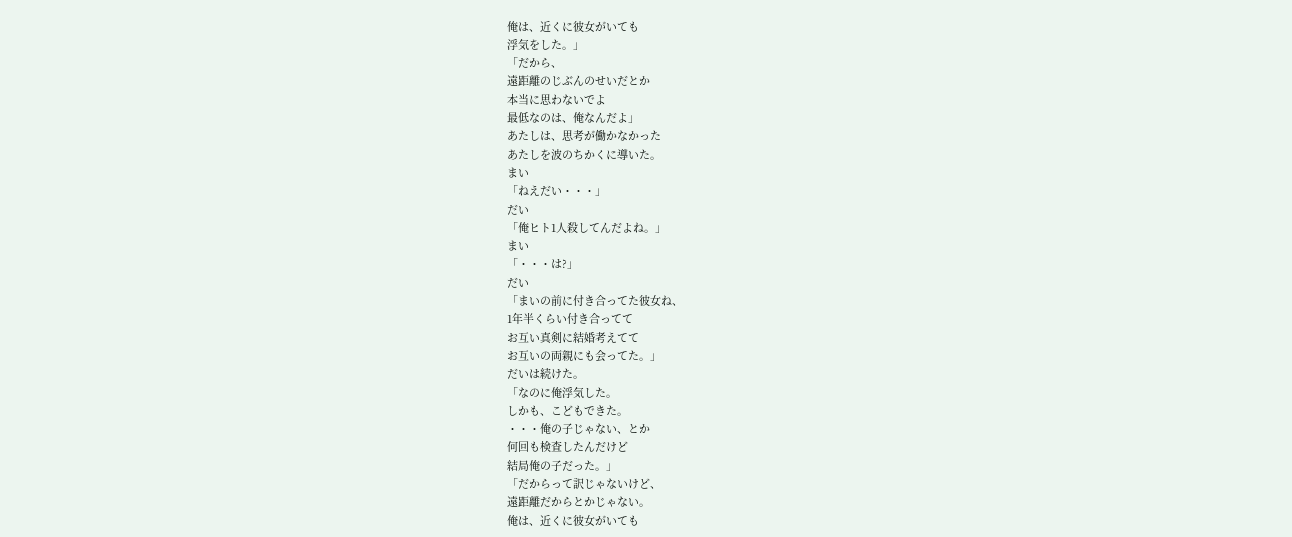俺は、近くに彼女がいても
浮気をした。」
「だから、
遠距離のじぶんのせいだとか
本当に思わないでよ
最低なのは、俺なんだよ」
あたしは、思考が働かなかった
あたしを波のちかくに導いた。
まい
「ねえだい・・・」
だい
「俺ヒト1人殺してんだよね。」
まい
「・・・は?」
だい
「まいの前に付き合ってた彼女ね、
1年半くらい付き合ってて
お互い真剣に結婚考えてて
お互いの両親にも会ってた。」
だいは続けた。
「なのに俺浮気した。
しかも、こどもできた。
・・・俺の子じゃない、とか
何回も検査したんだけど
結局俺の子だった。」
「だからって訳じゃないけど、
遠距離だからとかじゃない。
俺は、近くに彼女がいても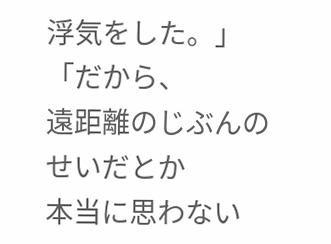浮気をした。」
「だから、
遠距離のじぶんのせいだとか
本当に思わない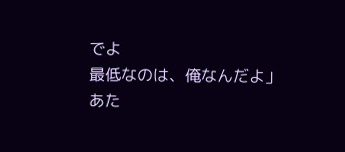でよ
最低なのは、俺なんだよ」
あた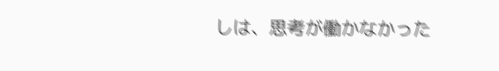しは、思考が働かなかった